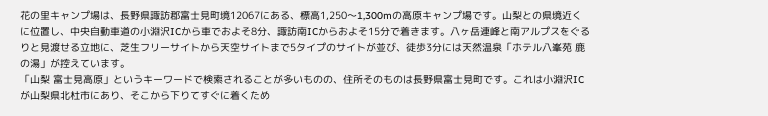花の里キャンプ場は、長野県諏訪郡富士見町境12067にある、標高1,250〜1,300mの高原キャンプ場です。山梨との県境近くに位置し、中央自動車道の小淵沢ICから車でおよそ8分、諏訪南ICからおよそ15分で着きます。八ヶ岳連峰と南アルプスをぐるりと見渡せる立地に、芝生フリーサイトから天空サイトまで5タイプのサイトが並び、徒歩3分には天然温泉「ホテル八峯苑 鹿の湯」が控えています。
「山梨 富士見高原」というキーワードで検索されることが多いものの、住所そのものは長野県富士見町です。これは小淵沢ICが山梨県北杜市にあり、そこから下りてすぐに着くため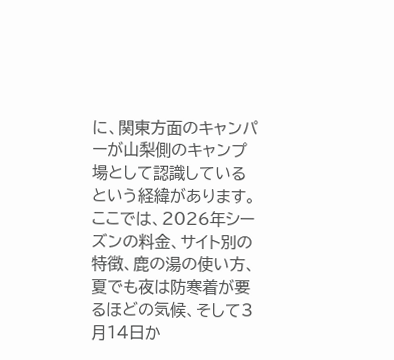に、関東方面のキャンパーが山梨側のキャンプ場として認識しているという経緯があります。ここでは、2026年シーズンの料金、サイト別の特徴、鹿の湯の使い方、夏でも夜は防寒着が要るほどの気候、そして3月14日か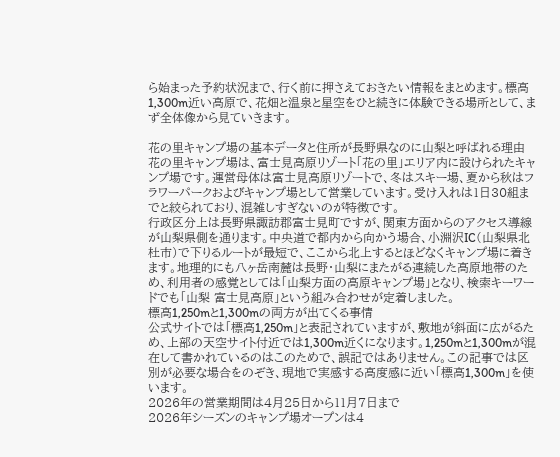ら始まった予約状況まで、行く前に押さえておきたい情報をまとめます。標高1,300m近い高原で、花畑と温泉と星空をひと続きに体験できる場所として、まず全体像から見ていきます。

花の里キャンプ場の基本データと住所が長野県なのに山梨と呼ばれる理由
花の里キャンプ場は、富士見高原リゾート「花の里」エリア内に設けられたキャンプ場です。運営母体は富士見高原リゾートで、冬はスキー場、夏から秋はフラワーパークおよびキャンプ場として営業しています。受け入れは1日30組までと絞られており、混雑しすぎないのが特徴です。
行政区分上は長野県諏訪郡富士見町ですが、関東方面からのアクセス導線が山梨県側を通ります。中央道で都内から向かう場合、小淵沢IC(山梨県北杜市)で下りるルートが最短で、ここから北上するとほどなくキャンプ場に着きます。地理的にも八ヶ岳南麓は長野・山梨にまたがる連続した高原地帯のため、利用者の感覚としては「山梨方面の高原キャンプ場」となり、検索キーワードでも「山梨 富士見高原」という組み合わせが定着しました。
標高1,250mと1,300mの両方が出てくる事情
公式サイトでは「標高1,250m」と表記されていますが、敷地が斜面に広がるため、上部の天空サイト付近では1,300m近くになります。1,250mと1,300mが混在して書かれているのはこのためで、誤記ではありません。この記事では区別が必要な場合をのぞき、現地で実感する高度感に近い「標高1,300m」を使います。
2026年の営業期間は4月25日から11月7日まで
2026年シーズンのキャンプ場オープンは4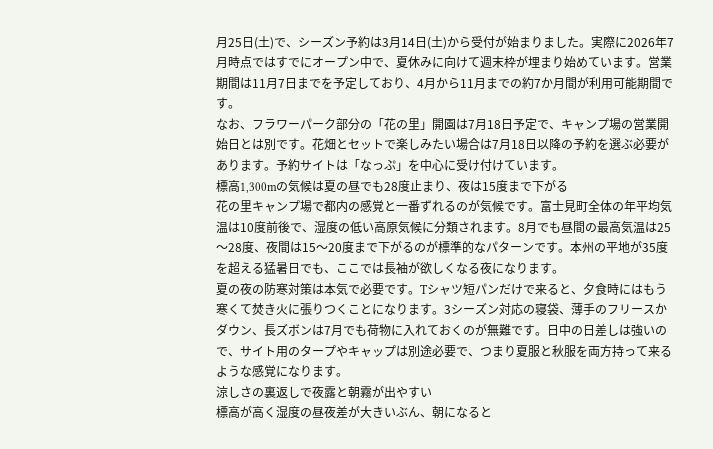月25日(土)で、シーズン予約は3月14日(土)から受付が始まりました。実際に2026年7月時点ではすでにオープン中で、夏休みに向けて週末枠が埋まり始めています。営業期間は11月7日までを予定しており、4月から11月までの約7か月間が利用可能期間です。
なお、フラワーパーク部分の「花の里」開園は7月18日予定で、キャンプ場の営業開始日とは別です。花畑とセットで楽しみたい場合は7月18日以降の予約を選ぶ必要があります。予約サイトは「なっぷ」を中心に受け付けています。
標高1,300mの気候は夏の昼でも28度止まり、夜は15度まで下がる
花の里キャンプ場で都内の感覚と一番ずれるのが気候です。富士見町全体の年平均気温は10度前後で、湿度の低い高原気候に分類されます。8月でも昼間の最高気温は25〜28度、夜間は15〜20度まで下がるのが標準的なパターンです。本州の平地が35度を超える猛暑日でも、ここでは長袖が欲しくなる夜になります。
夏の夜の防寒対策は本気で必要です。Tシャツ短パンだけで来ると、夕食時にはもう寒くて焚き火に張りつくことになります。3シーズン対応の寝袋、薄手のフリースかダウン、長ズボンは7月でも荷物に入れておくのが無難です。日中の日差しは強いので、サイト用のタープやキャップは別途必要で、つまり夏服と秋服を両方持って来るような感覚になります。
涼しさの裏返しで夜露と朝霧が出やすい
標高が高く湿度の昼夜差が大きいぶん、朝になると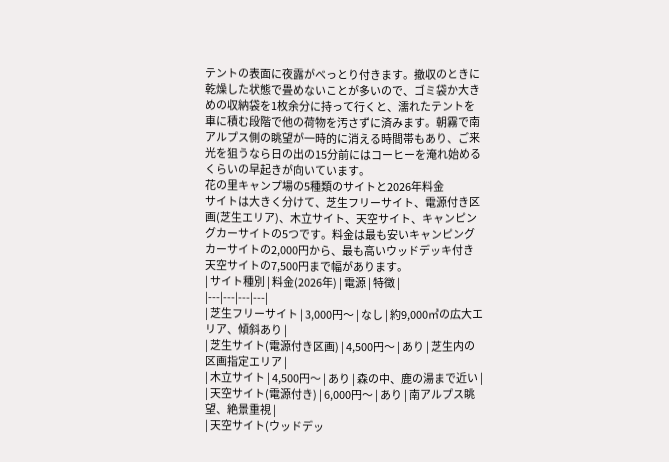テントの表面に夜露がべっとり付きます。撤収のときに乾燥した状態で畳めないことが多いので、ゴミ袋か大きめの収納袋を1枚余分に持って行くと、濡れたテントを車に積む段階で他の荷物を汚さずに済みます。朝霧で南アルプス側の眺望が一時的に消える時間帯もあり、ご来光を狙うなら日の出の15分前にはコーヒーを淹れ始めるくらいの早起きが向いています。
花の里キャンプ場の5種類のサイトと2026年料金
サイトは大きく分けて、芝生フリーサイト、電源付き区画(芝生エリア)、木立サイト、天空サイト、キャンピングカーサイトの5つです。料金は最も安いキャンピングカーサイトの2,000円から、最も高いウッドデッキ付き天空サイトの7,500円まで幅があります。
| サイト種別 | 料金(2026年) | 電源 | 特徴 |
|---|---|---|---|
| 芝生フリーサイト | 3,000円〜 | なし | 約9,000㎡の広大エリア、傾斜あり |
| 芝生サイト(電源付き区画) | 4,500円〜 | あり | 芝生内の区画指定エリア |
| 木立サイト | 4,500円〜 | あり | 森の中、鹿の湯まで近い |
| 天空サイト(電源付き) | 6,000円〜 | あり | 南アルプス眺望、絶景重視 |
| 天空サイト(ウッドデッ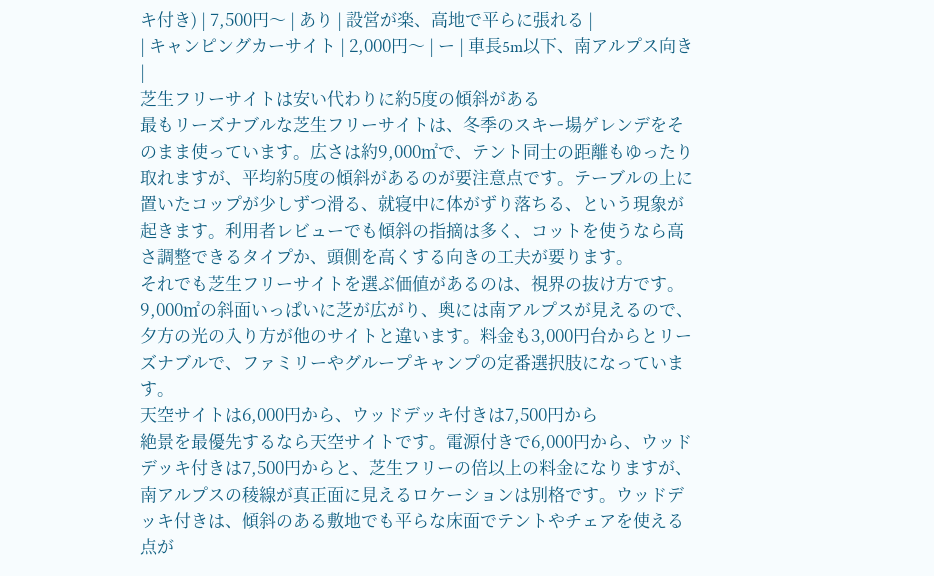キ付き) | 7,500円〜 | あり | 設営が楽、高地で平らに張れる |
| キャンピングカーサイト | 2,000円〜 | ー | 車長5m以下、南アルプス向き |
芝生フリーサイトは安い代わりに約5度の傾斜がある
最もリーズナブルな芝生フリーサイトは、冬季のスキー場ゲレンデをそのまま使っています。広さは約9,000㎡で、テント同士の距離もゆったり取れますが、平均約5度の傾斜があるのが要注意点です。テーブルの上に置いたコップが少しずつ滑る、就寝中に体がずり落ちる、という現象が起きます。利用者レビューでも傾斜の指摘は多く、コットを使うなら高さ調整できるタイプか、頭側を高くする向きの工夫が要ります。
それでも芝生フリーサイトを選ぶ価値があるのは、視界の抜け方です。9,000㎡の斜面いっぱいに芝が広がり、奥には南アルプスが見えるので、夕方の光の入り方が他のサイトと違います。料金も3,000円台からとリーズナブルで、ファミリーやグループキャンプの定番選択肢になっています。
天空サイトは6,000円から、ウッドデッキ付きは7,500円から
絶景を最優先するなら天空サイトです。電源付きで6,000円から、ウッドデッキ付きは7,500円からと、芝生フリーの倍以上の料金になりますが、南アルプスの稜線が真正面に見えるロケーションは別格です。ウッドデッキ付きは、傾斜のある敷地でも平らな床面でテントやチェアを使える点が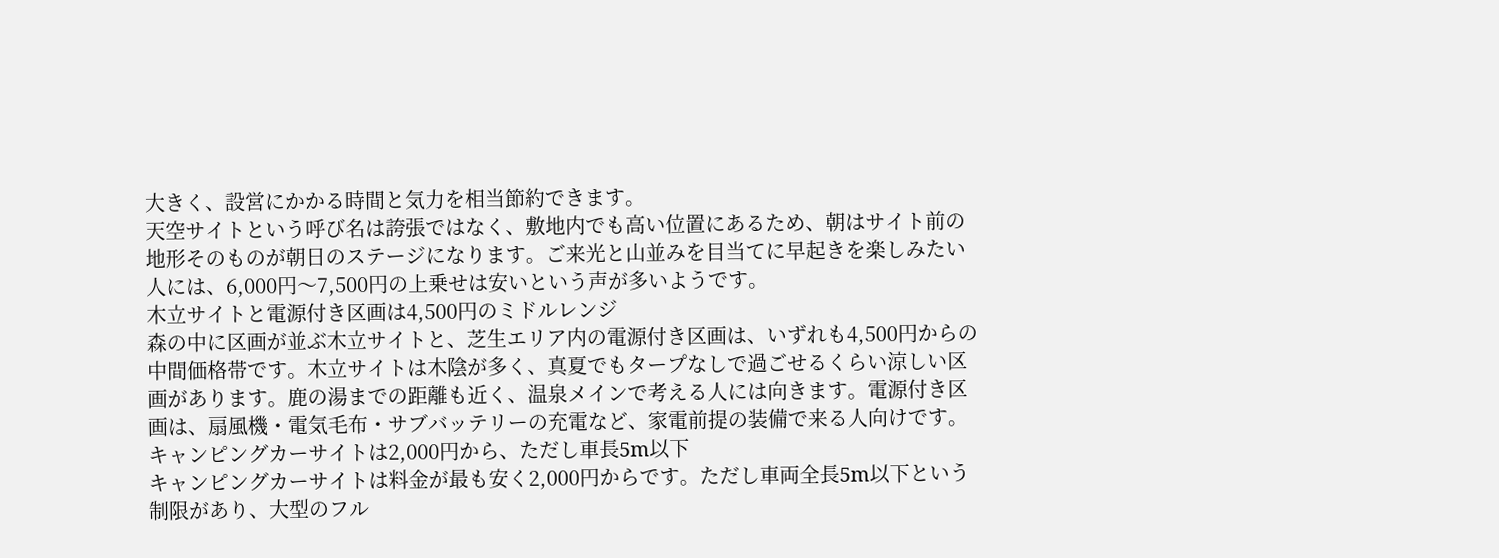大きく、設営にかかる時間と気力を相当節約できます。
天空サイトという呼び名は誇張ではなく、敷地内でも高い位置にあるため、朝はサイト前の地形そのものが朝日のステージになります。ご来光と山並みを目当てに早起きを楽しみたい人には、6,000円〜7,500円の上乗せは安いという声が多いようです。
木立サイトと電源付き区画は4,500円のミドルレンジ
森の中に区画が並ぶ木立サイトと、芝生エリア内の電源付き区画は、いずれも4,500円からの中間価格帯です。木立サイトは木陰が多く、真夏でもタープなしで過ごせるくらい涼しい区画があります。鹿の湯までの距離も近く、温泉メインで考える人には向きます。電源付き区画は、扇風機・電気毛布・サブバッテリーの充電など、家電前提の装備で来る人向けです。
キャンピングカーサイトは2,000円から、ただし車長5m以下
キャンピングカーサイトは料金が最も安く2,000円からです。ただし車両全長5m以下という制限があり、大型のフル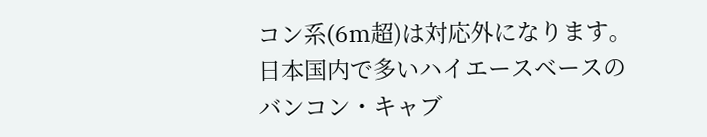コン系(6m超)は対応外になります。日本国内で多いハイエースベースのバンコン・キャブ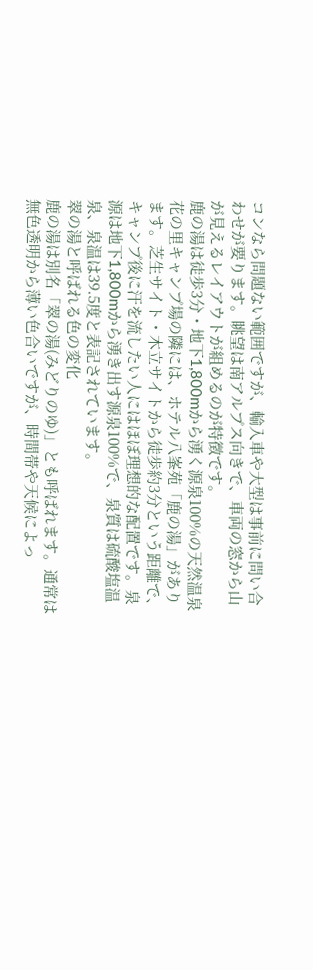コンなら問題ない範囲ですが、輸入車や大型は事前に問い合わせが要ります。眺望は南アルプス向きで、車両の窓から山が見えるレイアウトが組めるのが特徴です。
鹿の湯は徒歩3分・地下1,800mから湧く源泉100%の天然温泉
花の里キャンプ場の隣には、ホテル八峯苑「鹿の湯」があります。芝生サイト・木立サイトから徒歩約3分という距離で、キャンプ後に汗を流したい人にはほぼ理想的な配置です。泉源は地下1,800mから湧き出す源泉100%で、泉質は硫酸塩温泉、泉温は39.5度と表記されています。
翠の湯と呼ばれる色の変化
鹿の湯は別名「翠の湯(みどりのゆ)」とも呼ばれます。通常は無色透明から薄い色合いですが、時間帯や天候によっ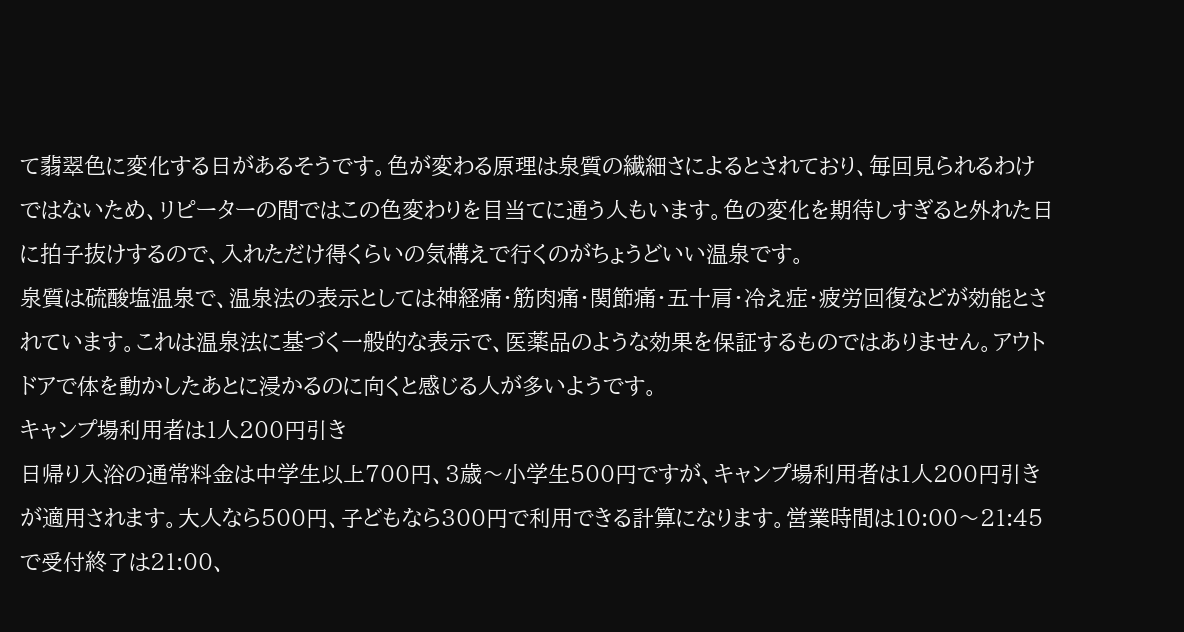て翡翠色に変化する日があるそうです。色が変わる原理は泉質の繊細さによるとされており、毎回見られるわけではないため、リピーターの間ではこの色変わりを目当てに通う人もいます。色の変化を期待しすぎると外れた日に拍子抜けするので、入れただけ得くらいの気構えで行くのがちょうどいい温泉です。
泉質は硫酸塩温泉で、温泉法の表示としては神経痛・筋肉痛・関節痛・五十肩・冷え症・疲労回復などが効能とされています。これは温泉法に基づく一般的な表示で、医薬品のような効果を保証するものではありません。アウトドアで体を動かしたあとに浸かるのに向くと感じる人が多いようです。
キャンプ場利用者は1人200円引き
日帰り入浴の通常料金は中学生以上700円、3歳〜小学生500円ですが、キャンプ場利用者は1人200円引きが適用されます。大人なら500円、子どもなら300円で利用できる計算になります。営業時間は10:00〜21:45で受付終了は21:00、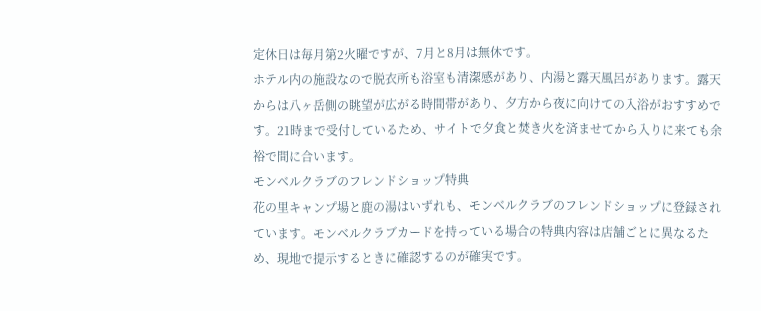定休日は毎月第2火曜ですが、7月と8月は無休です。
ホテル内の施設なので脱衣所も浴室も清潔感があり、内湯と露天風呂があります。露天からは八ヶ岳側の眺望が広がる時間帯があり、夕方から夜に向けての入浴がおすすめです。21時まで受付しているため、サイトで夕食と焚き火を済ませてから入りに来ても余裕で間に合います。
モンベルクラブのフレンドショップ特典
花の里キャンプ場と鹿の湯はいずれも、モンベルクラブのフレンドショップに登録されています。モンベルクラブカードを持っている場合の特典内容は店舗ごとに異なるため、現地で提示するときに確認するのが確実です。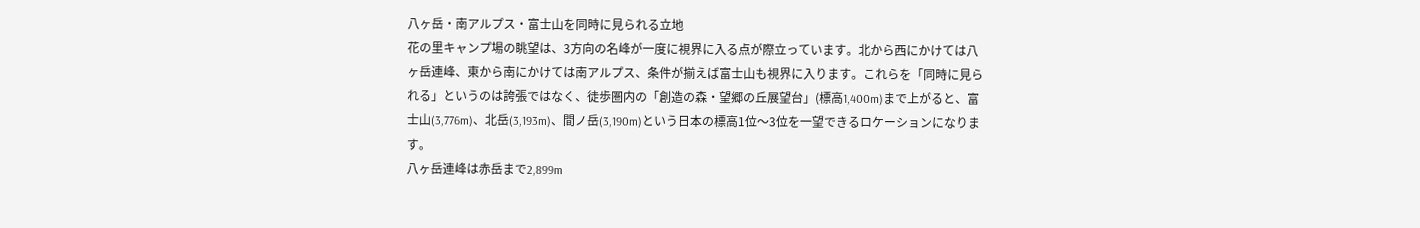八ヶ岳・南アルプス・富士山を同時に見られる立地
花の里キャンプ場の眺望は、3方向の名峰が一度に視界に入る点が際立っています。北から西にかけては八ヶ岳連峰、東から南にかけては南アルプス、条件が揃えば富士山も視界に入ります。これらを「同時に見られる」というのは誇張ではなく、徒歩圏内の「創造の森・望郷の丘展望台」(標高1,400m)まで上がると、富士山(3,776m)、北岳(3,193m)、間ノ岳(3,190m)という日本の標高1位〜3位を一望できるロケーションになります。
八ヶ岳連峰は赤岳まで2,899m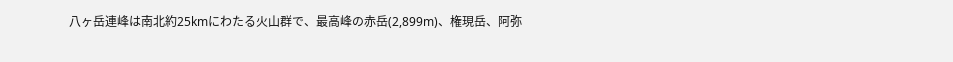八ヶ岳連峰は南北約25kmにわたる火山群で、最高峰の赤岳(2,899m)、権現岳、阿弥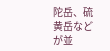陀岳、硫黄岳などが並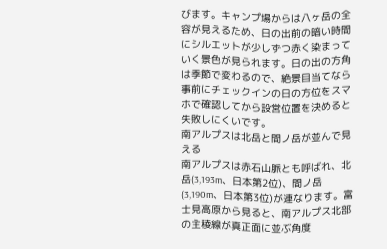びます。キャンプ場からは八ヶ岳の全容が見えるため、日の出前の暗い時間にシルエットが少しずつ赤く染まっていく景色が見られます。日の出の方角は季節で変わるので、絶景目当てなら事前にチェックインの日の方位をスマホで確認してから設営位置を決めると失敗しにくいです。
南アルプスは北岳と間ノ岳が並んで見える
南アルプスは赤石山脈とも呼ばれ、北岳(3,193m、日本第2位)、間ノ岳(3,190m、日本第3位)が連なります。富士見高原から見ると、南アルプス北部の主稜線が真正面に並ぶ角度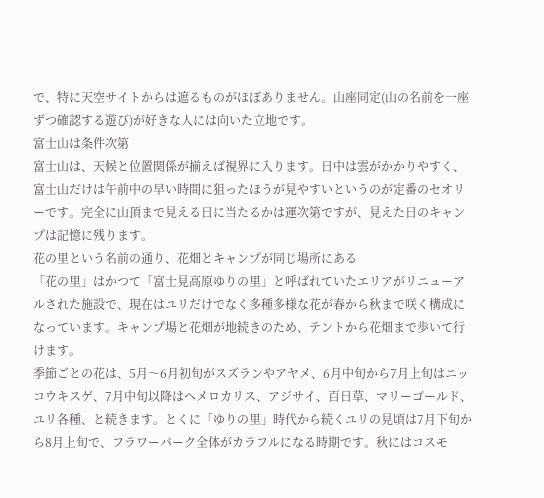で、特に天空サイトからは遮るものがほぼありません。山座同定(山の名前を一座ずつ確認する遊び)が好きな人には向いた立地です。
富士山は条件次第
富士山は、天候と位置関係が揃えば視界に入ります。日中は雲がかかりやすく、富士山だけは午前中の早い時間に狙ったほうが見やすいというのが定番のセオリーです。完全に山頂まで見える日に当たるかは運次第ですが、見えた日のキャンプは記憶に残ります。
花の里という名前の通り、花畑とキャンプが同じ場所にある
「花の里」はかつて「富士見高原ゆりの里」と呼ばれていたエリアがリニューアルされた施設で、現在はユリだけでなく多種多様な花が春から秋まで咲く構成になっています。キャンプ場と花畑が地続きのため、テントから花畑まで歩いて行けます。
季節ごとの花は、5月〜6月初旬がスズランやアヤメ、6月中旬から7月上旬はニッコウキスゲ、7月中旬以降はヘメロカリス、アジサイ、百日草、マリーゴールド、ユリ各種、と続きます。とくに「ゆりの里」時代から続くユリの見頃は7月下旬から8月上旬で、フラワーパーク全体がカラフルになる時期です。秋にはコスモ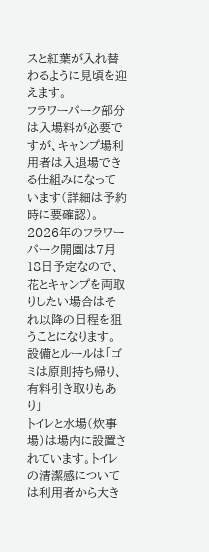スと紅葉が入れ替わるように見頃を迎えます。
フラワーパーク部分は入場料が必要ですが、キャンプ場利用者は入退場できる仕組みになっています(詳細は予約時に要確認)。2026年のフラワーパーク開園は7月18日予定なので、花とキャンプを両取りしたい場合はそれ以降の日程を狙うことになります。
設備とルールは「ゴミは原則持ち帰り、有料引き取りもあり」
トイレと水場(炊事場)は場内に設置されています。トイレの清潔感については利用者から大き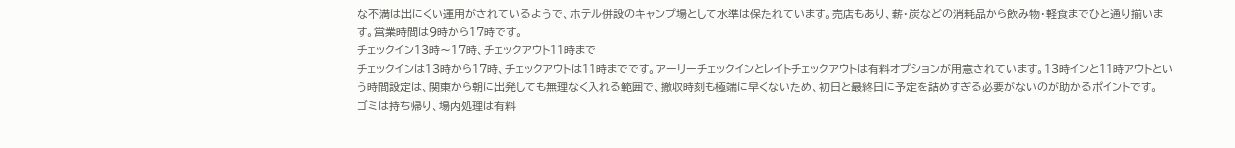な不満は出にくい運用がされているようで、ホテル併設のキャンプ場として水準は保たれています。売店もあり、薪・炭などの消耗品から飲み物・軽食までひと通り揃います。営業時間は9時から17時です。
チェックイン13時〜17時、チェックアウト11時まで
チェックインは13時から17時、チェックアウトは11時までです。アーリーチェックインとレイトチェックアウトは有料オプションが用意されています。13時インと11時アウトという時間設定は、関東から朝に出発しても無理なく入れる範囲で、撤収時刻も極端に早くないため、初日と最終日に予定を詰めすぎる必要がないのが助かるポイントです。
ゴミは持ち帰り、場内処理は有料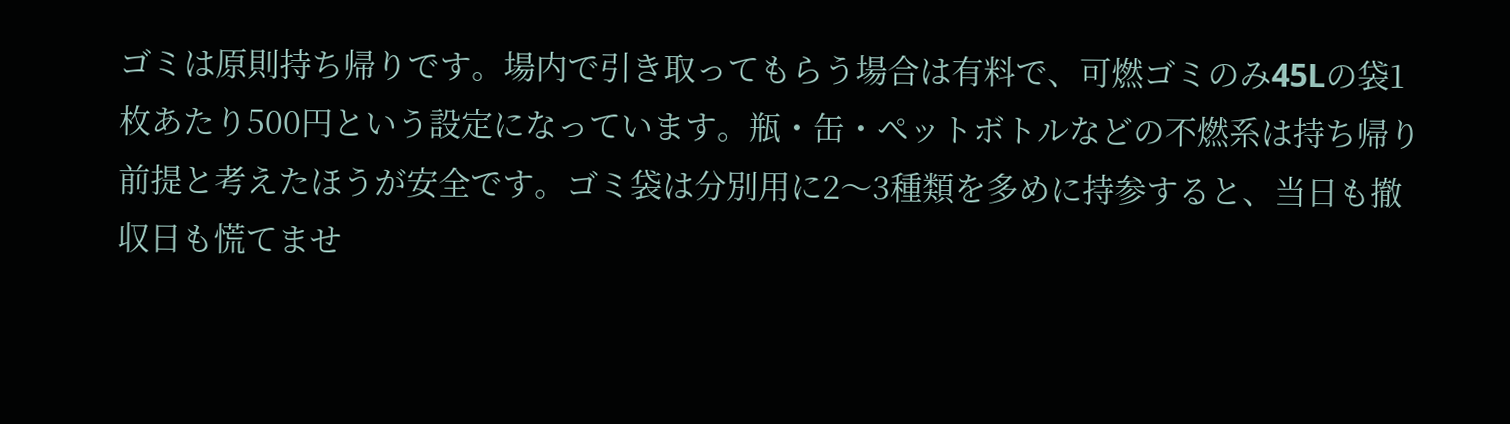ゴミは原則持ち帰りです。場内で引き取ってもらう場合は有料で、可燃ゴミのみ45Lの袋1枚あたり500円という設定になっています。瓶・缶・ペットボトルなどの不燃系は持ち帰り前提と考えたほうが安全です。ゴミ袋は分別用に2〜3種類を多めに持参すると、当日も撤収日も慌てませ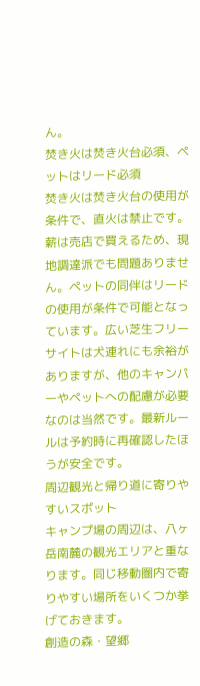ん。
焚き火は焚き火台必須、ペットはリード必須
焚き火は焚き火台の使用が条件で、直火は禁止です。薪は売店で買えるため、現地調達派でも問題ありません。ペットの同伴はリードの使用が条件で可能となっています。広い芝生フリーサイトは犬連れにも余裕がありますが、他のキャンパーやペットへの配慮が必要なのは当然です。最新ルールは予約時に再確認したほうが安全です。
周辺観光と帰り道に寄りやすいスポット
キャンプ場の周辺は、八ヶ岳南麓の観光エリアと重なります。同じ移動圏内で寄りやすい場所をいくつか挙げておきます。
創造の森・望郷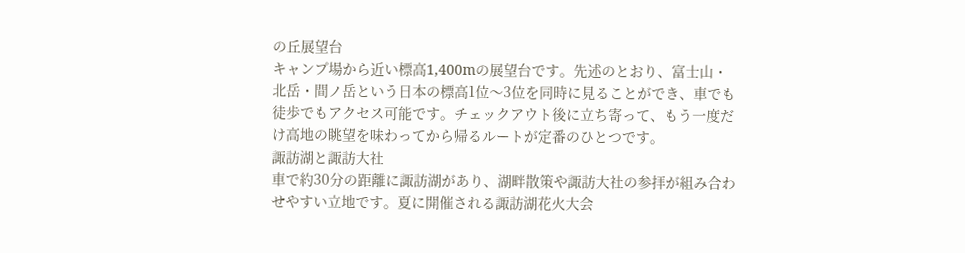の丘展望台
キャンプ場から近い標高1,400mの展望台です。先述のとおり、富士山・北岳・間ノ岳という日本の標高1位〜3位を同時に見ることができ、車でも徒歩でもアクセス可能です。チェックアウト後に立ち寄って、もう一度だけ高地の眺望を味わってから帰るルートが定番のひとつです。
諏訪湖と諏訪大社
車で約30分の距離に諏訪湖があり、湖畔散策や諏訪大社の参拝が組み合わせやすい立地です。夏に開催される諏訪湖花火大会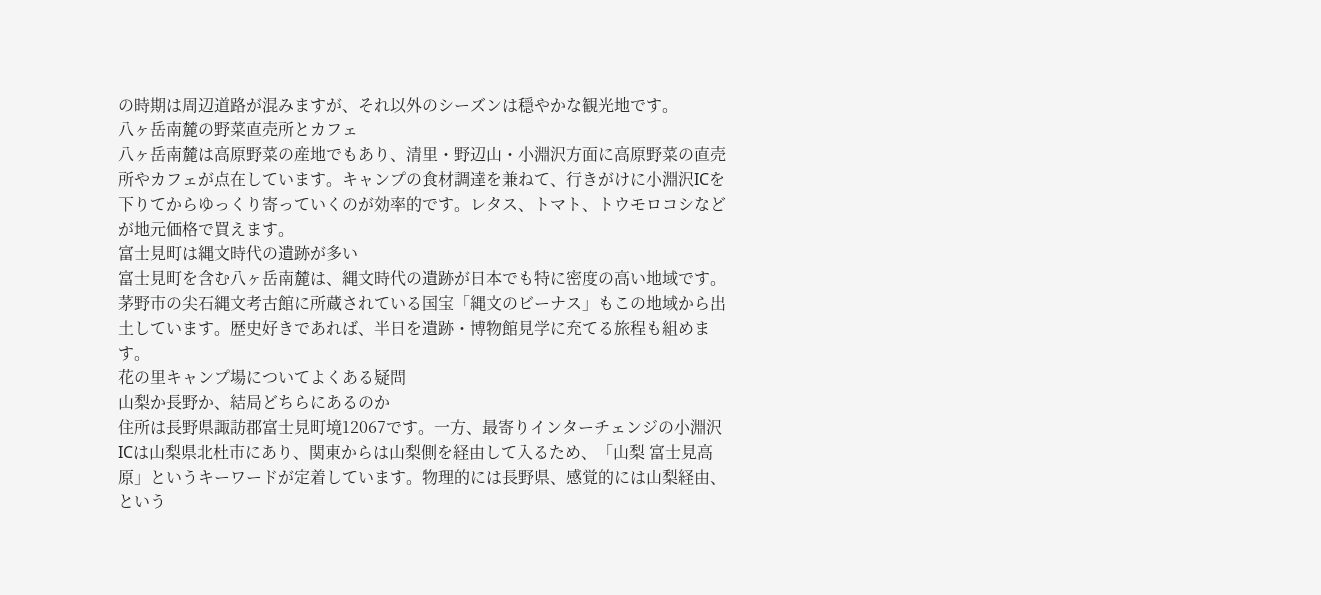の時期は周辺道路が混みますが、それ以外のシーズンは穏やかな観光地です。
八ヶ岳南麓の野菜直売所とカフェ
八ヶ岳南麓は高原野菜の産地でもあり、清里・野辺山・小淵沢方面に高原野菜の直売所やカフェが点在しています。キャンプの食材調達を兼ねて、行きがけに小淵沢ICを下りてからゆっくり寄っていくのが効率的です。レタス、トマト、トウモロコシなどが地元価格で買えます。
富士見町は縄文時代の遺跡が多い
富士見町を含む八ヶ岳南麓は、縄文時代の遺跡が日本でも特に密度の高い地域です。茅野市の尖石縄文考古館に所蔵されている国宝「縄文のビーナス」もこの地域から出土しています。歴史好きであれば、半日を遺跡・博物館見学に充てる旅程も組めます。
花の里キャンプ場についてよくある疑問
山梨か長野か、結局どちらにあるのか
住所は長野県諏訪郡富士見町境12067です。一方、最寄りインターチェンジの小淵沢ICは山梨県北杜市にあり、関東からは山梨側を経由して入るため、「山梨 富士見高原」というキーワードが定着しています。物理的には長野県、感覚的には山梨経由、という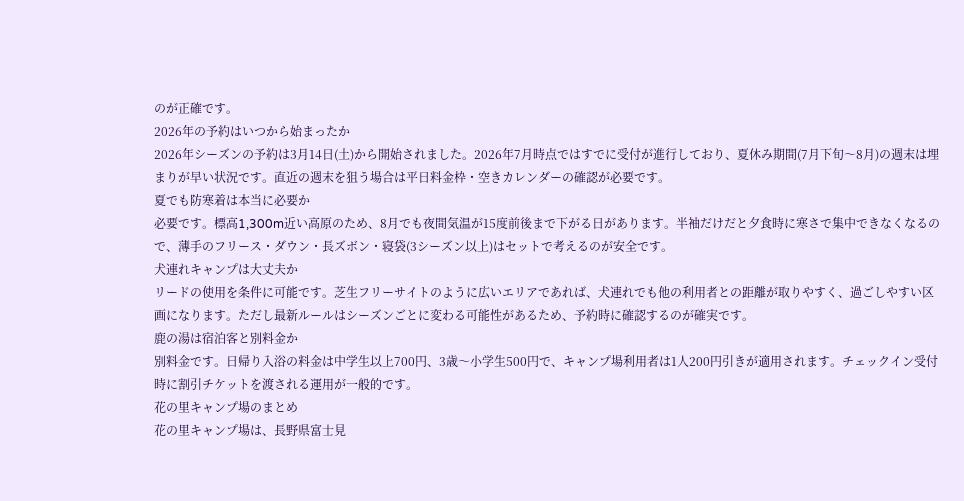のが正確です。
2026年の予約はいつから始まったか
2026年シーズンの予約は3月14日(土)から開始されました。2026年7月時点ではすでに受付が進行しており、夏休み期間(7月下旬〜8月)の週末は埋まりが早い状況です。直近の週末を狙う場合は平日料金枠・空きカレンダーの確認が必要です。
夏でも防寒着は本当に必要か
必要です。標高1,300m近い高原のため、8月でも夜間気温が15度前後まで下がる日があります。半袖だけだと夕食時に寒さで集中できなくなるので、薄手のフリース・ダウン・長ズボン・寝袋(3シーズン以上)はセットで考えるのが安全です。
犬連れキャンプは大丈夫か
リードの使用を条件に可能です。芝生フリーサイトのように広いエリアであれば、犬連れでも他の利用者との距離が取りやすく、過ごしやすい区画になります。ただし最新ルールはシーズンごとに変わる可能性があるため、予約時に確認するのが確実です。
鹿の湯は宿泊客と別料金か
別料金です。日帰り入浴の料金は中学生以上700円、3歳〜小学生500円で、キャンプ場利用者は1人200円引きが適用されます。チェックイン受付時に割引チケットを渡される運用が一般的です。
花の里キャンプ場のまとめ
花の里キャンプ場は、長野県富士見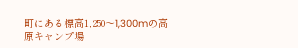町にある標高1,250〜1,300mの高原キャンプ場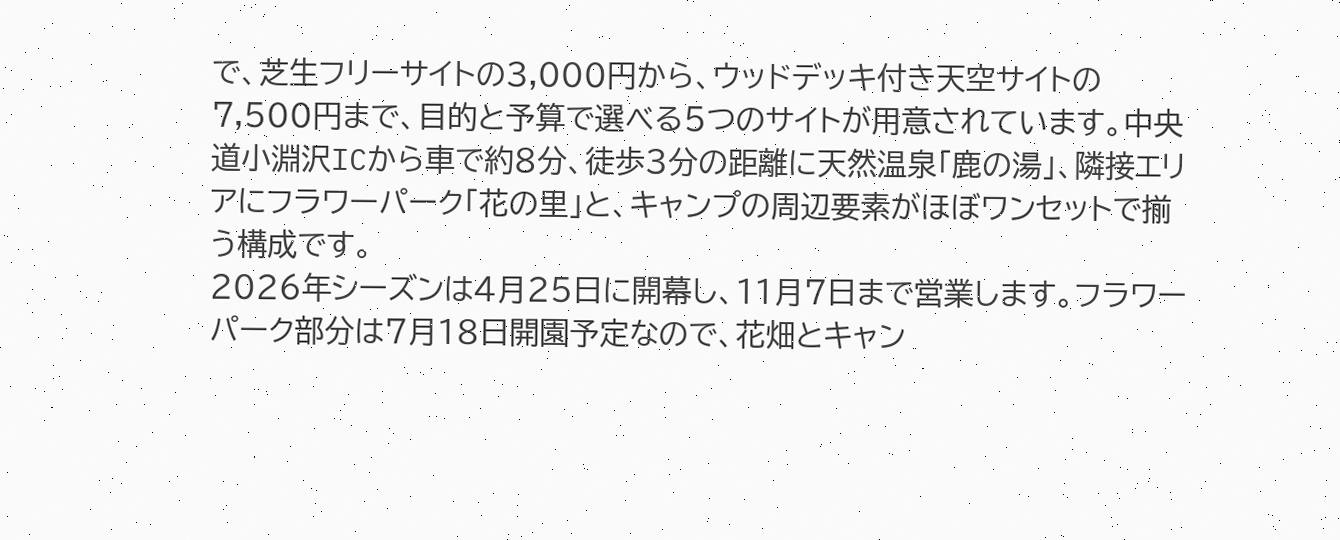で、芝生フリーサイトの3,000円から、ウッドデッキ付き天空サイトの7,500円まで、目的と予算で選べる5つのサイトが用意されています。中央道小淵沢ICから車で約8分、徒歩3分の距離に天然温泉「鹿の湯」、隣接エリアにフラワーパーク「花の里」と、キャンプの周辺要素がほぼワンセットで揃う構成です。
2026年シーズンは4月25日に開幕し、11月7日まで営業します。フラワーパーク部分は7月18日開園予定なので、花畑とキャン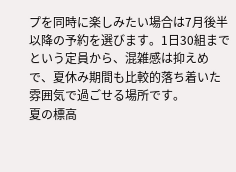プを同時に楽しみたい場合は7月後半以降の予約を選びます。1日30組までという定員から、混雑感は抑えめで、夏休み期間も比較的落ち着いた雰囲気で過ごせる場所です。
夏の標高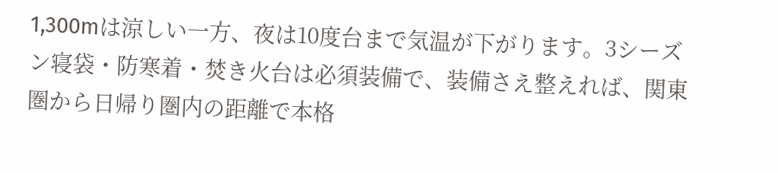1,300mは涼しい一方、夜は10度台まで気温が下がります。3シーズン寝袋・防寒着・焚き火台は必須装備で、装備さえ整えれば、関東圏から日帰り圏内の距離で本格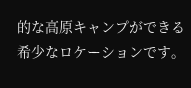的な高原キャンプができる希少なロケーションです。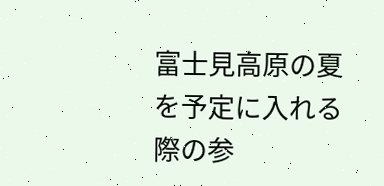富士見高原の夏を予定に入れる際の参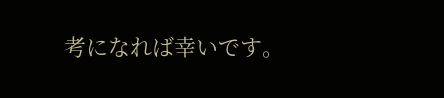考になれば幸いです。